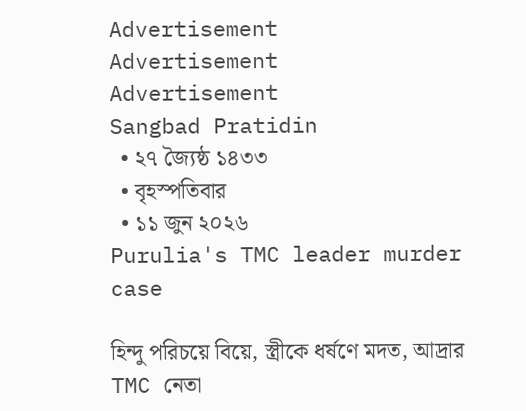Advertisement
Advertisement
Advertisement
Sangbad Pratidin
  • ২৭ জ্যৈষ্ঠ ১৪৩৩
  • বৃহস্পতিবার
  • ১১ জুন ২০২৬
Purulia's TMC leader murder case

হিন্দু পরিচয়ে বিয়ে, স্ত্রীকে ধর্ষণে মদত, আদ্রার TMC নেতা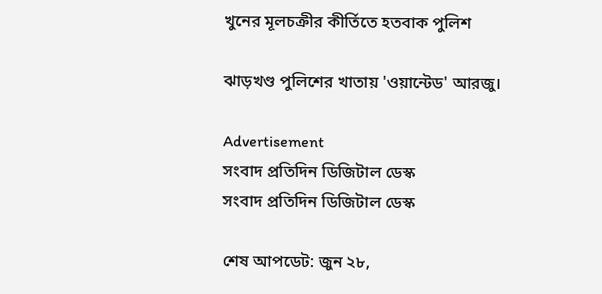খুনের মূলচক্রীর কীর্তিতে হতবাক পুলিশ

ঝাড়খণ্ড পুলিশের খাতায় 'ওয়ান্টেড' আরজু।

Advertisement
সংবাদ প্রতিদিন ডিজিটাল ডেস্ক
সংবাদ প্রতিদিন ডিজিটাল ডেস্ক

শেষ আপডেট: জুন ২৮,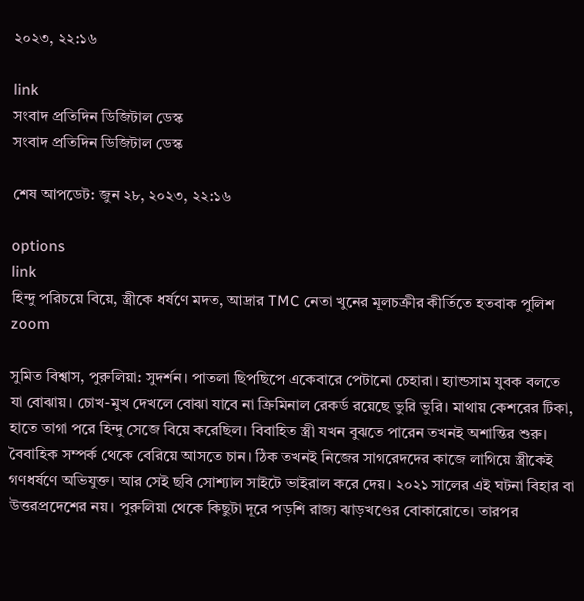২০২৩, ২২:১৬

link
সংবাদ প্রতিদিন ডিজিটাল ডেস্ক
সংবাদ প্রতিদিন ডিজিটাল ডেস্ক

শেষ আপডেট: জুন ২৮, ২০২৩, ২২:১৬

options
link
হিন্দু পরিচয়ে বিয়ে, স্ত্রীকে ধর্ষণে মদত, আদ্রার TMC নেতা খুনের মূলচক্রীর কীর্তিতে হতবাক পুলিশ zoom

সুমিত বিশ্বাস, পুরুলিয়া: সুদর্শন। পাতলা ছিপছিপে একেবারে পেটানো চেহারা। হ্যান্ডসাম যুবক বলতে যা বোঝায়। চোখ-মুখ দেখলে বোঝা যাবে না ক্রিমিনাল রেকর্ড রয়েছে ভুরি ভুরি। মাথায় কেশরের টিকা, হাতে তাগা পরে হিন্দু সেজে বিয়ে করেছিল। বিবাহিত স্ত্রী যখন বুঝতে পারেন তখনই অশান্তির শুরু। বৈবাহিক সম্পর্ক থেকে বেরিয়ে আসতে চান। ঠিক তখনই নিজের সাগরেদদের কাজে লাগিয়ে স্ত্রীকেই গণধর্ষণে অভিযুক্ত। আর সেই ছবি সোশ্যাল সাইটে ভাইরাল করে দেয়। ২০২১ সালের এই ঘটনা বিহার বা উত্তরপ্রদেশের নয়। পুরুলিয়া থেকে কিছুটা দূরে পড়শি রাজ্য ঝাড়খণ্ডের বোকারোতে। তারপর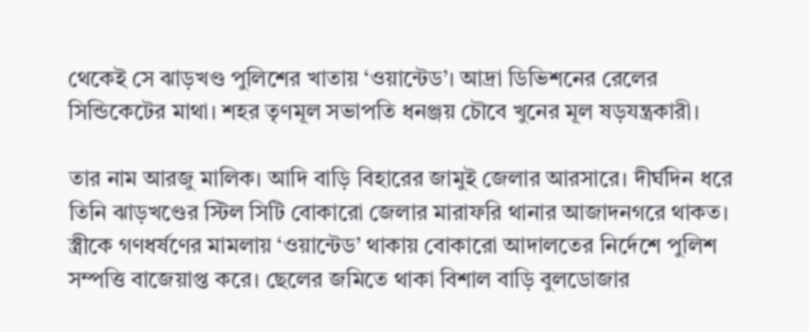থেকেই সে ঝাড়খণ্ড পুলিশের খাতায় ‘ওয়ান্টেড’। আদ্রা ডিভিশনের রেলের সিন্ডিকেটের মাথা। শহর তৃণমূল সভাপতি ধনঞ্জয় চৌবে খুনের মূল ষড়যন্ত্রকারী।

তার নাম আরজু মালিক। আদি বাড়ি বিহারের জামুই জেলার আরসারে। দীর্ঘদিন ধরে তিনি ঝাড়খণ্ডের স্টিল সিটি বোকারো জেলার মারাফরি থানার আজাদনগরে থাকত। স্ত্রীকে গণধর্ষণের মামলায় ‘ওয়ান্টেড’ থাকায় বোকারো আদালতের নির্দেশে পুলিশ সম্পত্তি বাজেয়াপ্ত করে। ছেলের জমিতে থাকা বিশাল বাড়ি বুলডোজার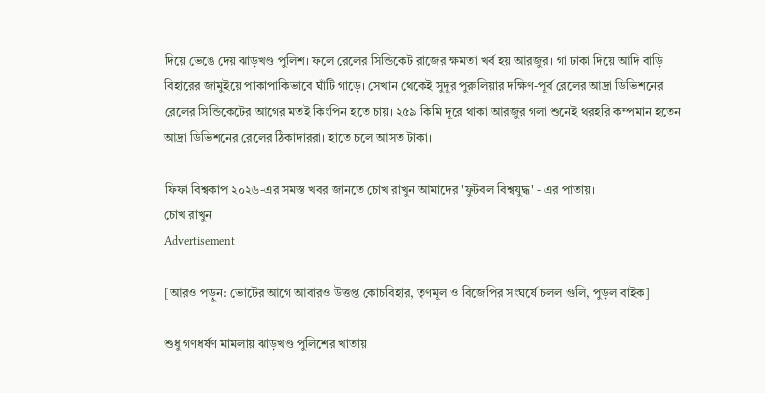দিয়ে ভেঙে দেয় ঝাড়খণ্ড পুলিশ। ফলে রেলের সিন্ডিকেট রাজের ক্ষমতা খর্ব হয় আরজুর। গা ঢাকা দিয়ে আদি বাড়ি বিহারের জামুইয়ে পাকাপাকিভাবে ঘাঁটি গাড়ে। সেখান থেকেই সুদূর পুরুলিয়ার দক্ষিণ-পূর্ব রেলের আদ্রা ডিভিশনের রেলের সিন্ডিকেটের আগের মতই কিংপিন হতে চায়। ২৫৯ কিমি দূরে থাকা আরজুর গলা শুনেই থরহরি কম্পমান হতেন আদ্রা ডিভিশনের রেলের ঠিকাদাররা। হাতে চলে আসত টাকা।

ফিফা বিশ্বকাপ ২০২৬-এর সমস্ত খবর জানতে চোখ রাখুন আমাদের 'ফুটবল বিশ্বযুদ্ধ' - এর পাতায়।
চোখ রাখুন
Advertisement

[আরও পড়ুন: ভোটের আগে আবারও উত্তপ্ত কোচবিহার, তৃণমূল ও বিজেপির সংঘর্ষে চলল গুলি, পুড়ল বাইক]

শুধু গণধর্ষণ মামলায় ঝাড়খণ্ড পুলিশের খাতায়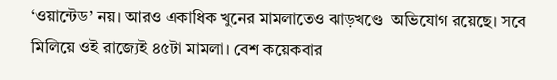‘ওয়ান্টেড’ নয়। আরও একাধিক খুনের মামলাতেও ঝাড়খণ্ডে  অভিযোগ রয়েছে। সবে মিলিয়ে ওই রাজ্যেই ৪৫টা মামলা। বেশ কয়েকবার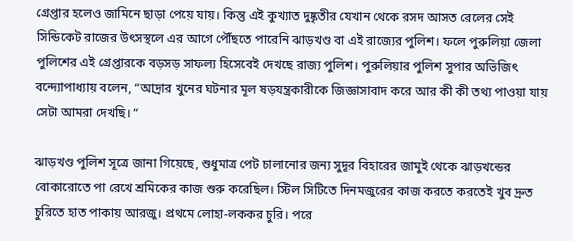গ্রেপ্তার হলেও জামিনে ছাড়া পেয়ে যায়। কিন্তু এই কুখ্যাত দুষ্কৃতীর যেখান থেকে রসদ আসত রেলের সেই সিন্ডিকেট রাজের উৎসস্থলে এর আগে পৌঁছতে পারেনি ঝাড়খণ্ড বা এই রাজ্যের পুলিশ। ফলে পুরুলিয়া জেলা পুলিশের এই গ্রেপ্তারকে বড়সড় সাফল্য হিসেবেই দেখছে রাজ্য পুলিশ। পুরুলিয়ার পুলিশ সুপার অভিজিৎ বন্দ্যোপাধ্যায় বলেন, “আদ্রার খুনের ঘটনার মূল ষড়যন্ত্রকারীকে জিজ্ঞাসাবাদ করে আর কী কী তথ্য পাওয়া যায় সেটা আমরা দেখছি। “

ঝাড়খণ্ড পুলিশ সূত্রে জানা গিয়েছে, শুধুমাত্র পেট চালানোর জন্য সুদূর বিহারের জামুই থেকে ঝাড়খন্ডের বোকারোতে পা রেখে শ্রমিকের কাজ শুরু করেছিল। স্টিল সিটিতে দিনমজুরের কাজ করতে করতেই খুব দ্রুত চুরিতে হাত পাকায় আরজু। প্রথমে লোহা-লককর চুরি। পরে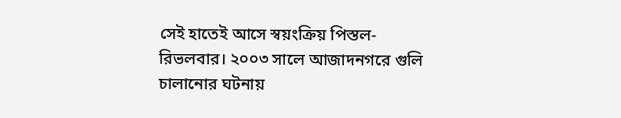সেই হাতেই আসে স্বয়ংক্রিয় পিস্তল-রিভলবার। ২০০৩ সালে আজাদনগরে গুলি চালানোর ঘটনায়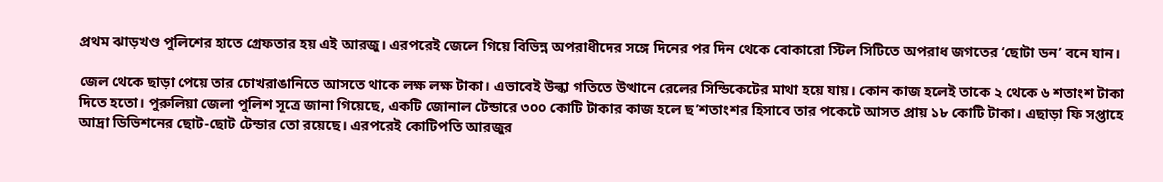প্রথম ঝাড়খণ্ড পুলিশের হাতে গ্রেফতার হয় এই আরজু। এরপরেই জেলে গিয়ে বিভিন্ন অপরাধীদের সঙ্গে দিনের পর দিন থেকে বোকারো স্টিল সিটিতে অপরাধ জগতের ‘ছোটা ডন’ বনে যান।

জেল থেকে ছাড়া পেয়ে তার চোখরাঙানিতে আসতে থাকে লক্ষ লক্ষ টাকা। এভাবেই উল্কা গতিতে উত্থানে রেলের সিন্ডিকেটের মাথা হয়ে যায়। কোন কাজ হলেই তাকে ২ থেকে ৬ শতাংশ টাকা দিতে হতো। পুরুলিয়া জেলা পুলিশ সূত্রে জানা গিয়েছে, একটি জোনাল টেন্ডারে ৩০০ কোটি টাকার কাজ হলে ছ’শতাংশর হিসাবে তার পকেটে আসত প্রায় ১৮ কোটি টাকা। এছাড়া ফি সপ্তাহে আদ্রা ডিভিশনের ছোট-ছোট টেন্ডার তো রয়েছে। এরপরেই কোটিপতি আরজুর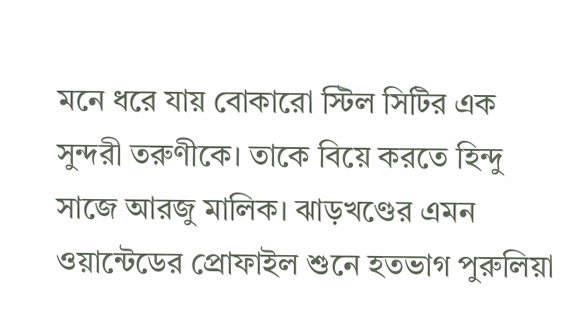মনে ধরে যায় বোকারো স্টিল সিটির এক সুন্দরী তরুণীকে। তাকে বিয়ে করতে হিন্দু সাজে আরজু মালিক। ঝাড়খণ্ডের এমন ওয়ান্টেডের প্রোফাইল শুনে হতভাগ পুরুলিয়া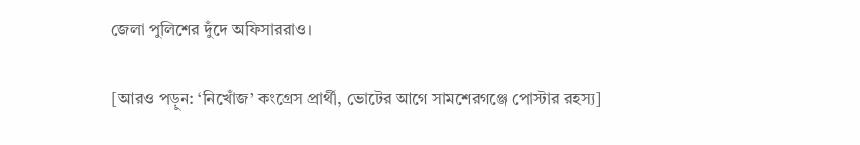জেলা পুলিশের দুঁদে অফিসাররাও।

[আরও পড়ুন: ‘নিখোঁজ’ কংগ্রেস প্রার্থী, ভোটের আগে সামশেরগঞ্জে পোস্টার রহস্য]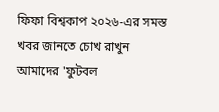ফিফা বিশ্বকাপ ২০২৬-এর সমস্ত খবর জানতে চোখ রাখুন আমাদের 'ফুটবল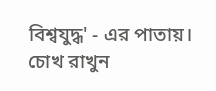বিশ্বযুদ্ধ' - এর পাতায়।
চোখ রাখুন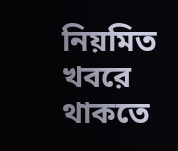নিয়মিত খবরে থাকতে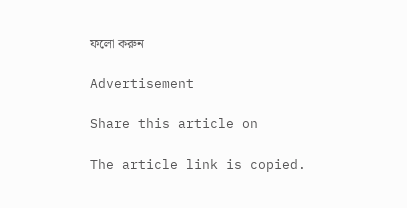ফলো করুন

Advertisement

Share this article on

The article link is copied.